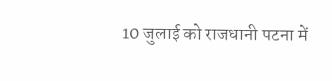10 जुलाई को राजधानी पटना में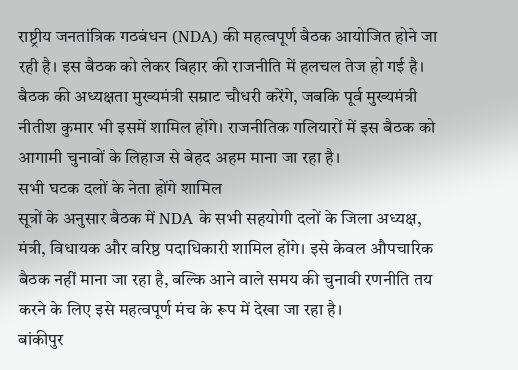राष्ट्रीय जनतांत्रिक गठबंधन (NDA) की महत्वपूर्ण बैठक आयोजित होने जा रही है। इस बैठक को लेकर बिहार की राजनीति में हलचल तेज हो गई है। बैठक की अध्यक्षता मुख्यमंत्री सम्राट चौधरी करेंगे, जबकि पूर्व मुख्यमंत्री नीतीश कुमार भी इसमें शामिल होंगे। राजनीतिक गलियारों में इस बैठक को आगामी चुनावों के लिहाज से बेहद अहम माना जा रहा है।
सभी घटक दलों के नेता होंगे शामिल
सूत्रों के अनुसार बैठक में NDA के सभी सहयोगी दलों के जिला अध्यक्ष, मंत्री, विधायक और वरिष्ठ पदाधिकारी शामिल होंगे। इसे केवल औपचारिक बैठक नहीं माना जा रहा है, बल्कि आने वाले समय की चुनावी रणनीति तय करने के लिए इसे महत्वपूर्ण मंच के रूप में देखा जा रहा है।
बांकीपुर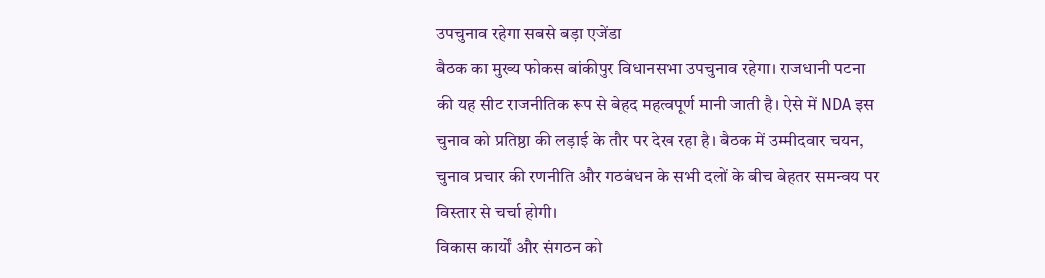उपचुनाव रहेगा सबसे बड़ा एजेंडा
बैठक का मुख्य फोकस बांकीपुर विधानसभा उपचुनाव रहेगा। राजधानी पटना की यह सीट राजनीतिक रूप से बेहद महत्वपूर्ण मानी जाती है। ऐसे में NDA इस चुनाव को प्रतिष्ठा की लड़ाई के तौर पर देख रहा है। बैठक में उम्मीदवार चयन, चुनाव प्रचार की रणनीति और गठबंधन के सभी दलों के बीच बेहतर समन्वय पर विस्तार से चर्चा होगी।
विकास कार्यों और संगठन को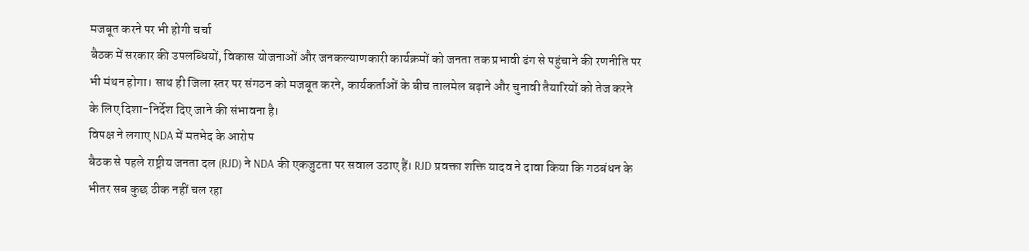मजबूत करने पर भी होगी चर्चा
बैठक में सरकार की उपलब्धियों, विकास योजनाओं और जनकल्याणकारी कार्यक्रमों को जनता तक प्रभावी ढंग से पहुंचाने की रणनीति पर भी मंथन होगा। साथ ही जिला स्तर पर संगठन को मजबूत करने, कार्यकर्ताओं के बीच तालमेल बढ़ाने और चुनावी तैयारियों को तेज करने के लिए दिशा-निर्देश दिए जाने की संभावना है।
विपक्ष ने लगाए NDA में मतभेद के आरोप
बैठक से पहले राष्ट्रीय जनता दल (RJD) ने NDA की एकजुटता पर सवाल उठाए हैं। RJD प्रवक्ता शक्ति यादव ने दावा किया कि गठबंधन के भीतर सब कुछ ठीक नहीं चल रहा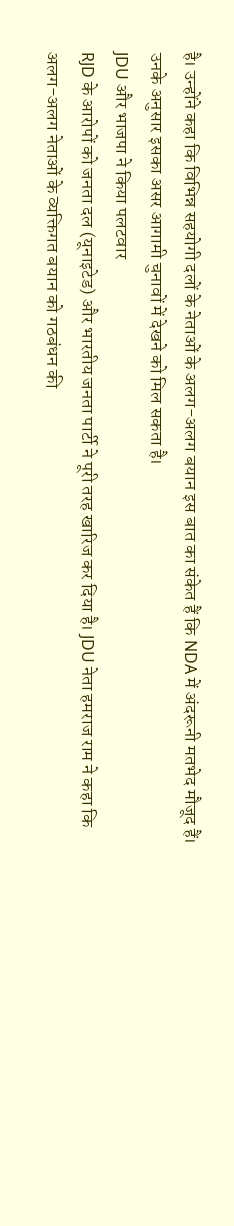है। उन्होंने कहा कि विभिन्न सहयोगी दलों के नेताओं के अलग-अलग बयान इस बात का संकेत हैं कि NDA में अंदरूनी मतभेद मौजूद हैं। उनके अनुसार इसका असर आगामी चुनावों में देखने को मिल सकता है।
JDU और भाजपा ने किया पलटवार
RJD के आरोपों को जनता दल (यूनाइटेड) और भारतीय जनता पार्टी ने पूरी तरह खारिज कर दिया है। JDU नेता हमराज राम ने कहा कि अलग-अलग नेताओं के व्यक्तिगत बयान को गठबंधन की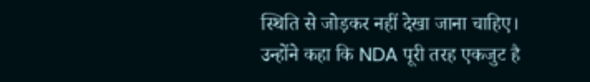स्थिति से जोड़कर नहीं देखा जाना चाहिए। उन्होंने कहा कि NDA पूरी तरह एकजुट है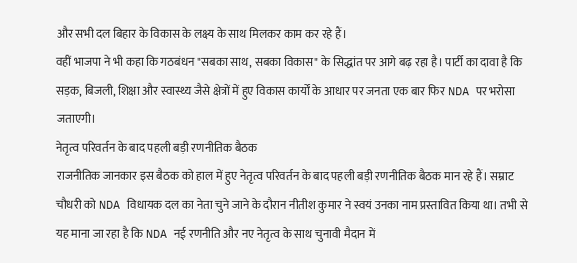और सभी दल बिहार के विकास के लक्ष्य के साथ मिलकर काम कर रहे हैं।
वहीं भाजपा ने भी कहा कि गठबंधन "सबका साथ, सबका विकास" के सिद्धांत पर आगे बढ़ रहा है। पार्टी का दावा है कि सड़क, बिजली, शिक्षा और स्वास्थ्य जैसे क्षेत्रों में हुए विकास कार्यों के आधार पर जनता एक बार फिर NDA पर भरोसा जताएगी।
नेतृत्व परिवर्तन के बाद पहली बड़ी रणनीतिक बैठक
राजनीतिक जानकार इस बैठक को हाल में हुए नेतृत्व परिवर्तन के बाद पहली बड़ी रणनीतिक बैठक मान रहे हैं। सम्राट चौधरी को NDA विधायक दल का नेता चुने जाने के दौरान नीतीश कुमार ने स्वयं उनका नाम प्रस्तावित किया था। तभी से यह माना जा रहा है कि NDA नई रणनीति और नए नेतृत्व के साथ चुनावी मैदान में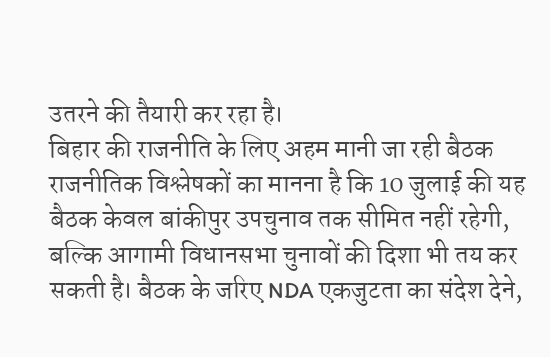उतरने की तैयारी कर रहा है।
बिहार की राजनीति के लिए अहम मानी जा रही बैठक
राजनीतिक विश्लेषकों का मानना है कि 10 जुलाई की यह बैठक केवल बांकीपुर उपचुनाव तक सीमित नहीं रहेगी, बल्कि आगामी विधानसभा चुनावों की दिशा भी तय कर सकती है। बैठक के जरिए NDA एकजुटता का संदेश देने,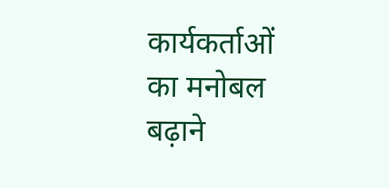कार्यकर्ताओं का मनोबल बढ़ाने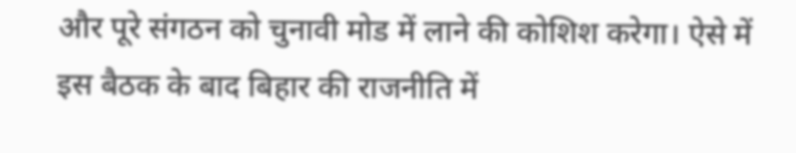और पूरे संगठन को चुनावी मोड में लाने की कोशिश करेगा। ऐसे में इस बैठक के बाद बिहार की राजनीति में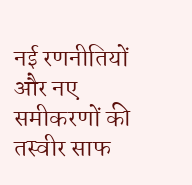नई रणनीतियों और नए समीकरणों की तस्वीर साफ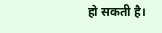हो सकती है।